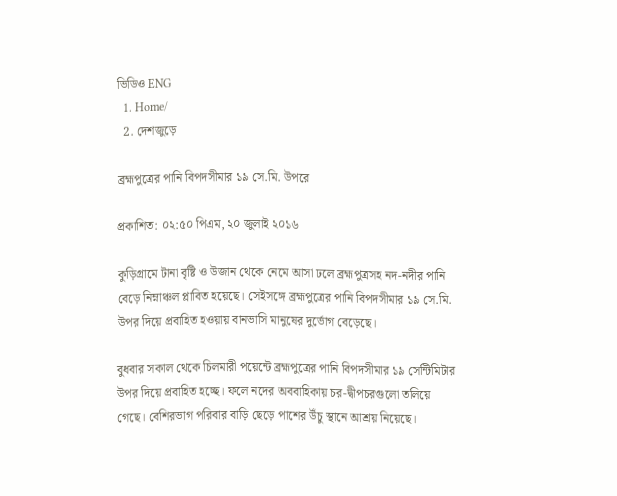ভিডিও ENG
  1. Home/
  2. দেশজুড়ে

ব্রহ্মপুত্রের পানি বিপদসীমার ১৯ সে.মি. উপরে

প্রকাশিত: ০২:৫০ পিএম, ২০ জুলাই ২০১৬

কুড়িগ্রামে টানা বৃষ্টি ও উজান থেকে নেমে আসা ঢলে ব্রহ্মপুত্রসহ নদ-নদীর পানি বেড়ে নিম্নাঞ্চল প্লাবিত হয়েছে। সেইসঙ্গে ব্রহ্মপুত্রের পানি বিপদসীমার ১৯ সে.মি. উপর দিয়ে প্রবাহিত হওয়ায় বানভাসি মানুষের দুর্ভোগ বেড়েছে।

বুধবার সকাল থেকে চিলমারী পয়েন্টে ব্রহ্মপুত্রের পানি বিপদসীমার ১৯ সেন্টিমিটার উপর দিয়ে প্রবাহিত হচ্ছে। ফলে নদের অববাহিকায় চর-দ্বীপচরগুলো তলিয়ে গেছে। বেশিরভাগ পরিবার বাড়ি ছেড়ে পাশের উঁচু স্থানে আশ্রয় নিয়েছে।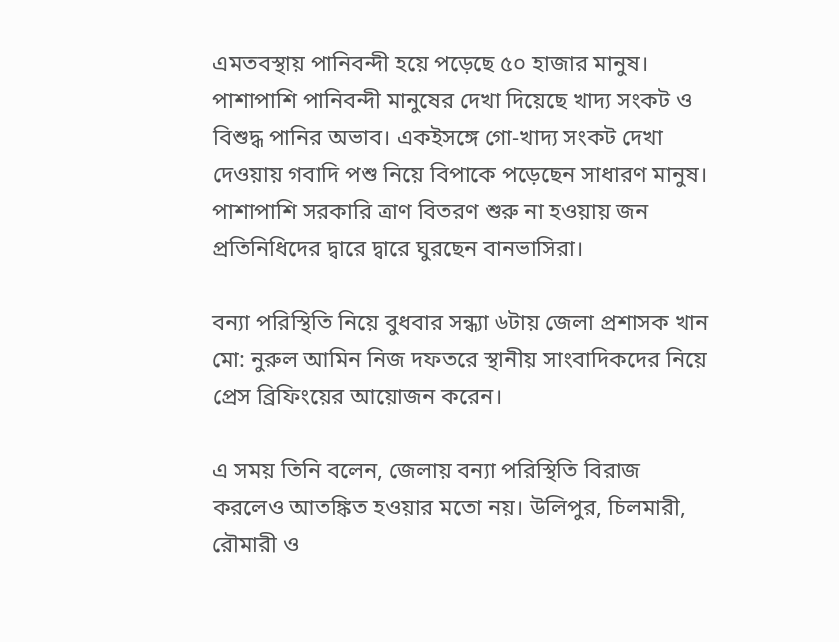এমতবস্থায় পানিবন্দী হয়ে পড়েছে ৫০ হাজার মানুষ। পাশাপাশি পানিবন্দী মানুষের দেখা দিয়েছে খাদ্য সংকট ও বিশুদ্ধ পানির অভাব। একইসঙ্গে গো-খাদ্য সংকট দেখা দেওয়ায় গবাদি পশু নিয়ে বিপাকে পড়েছেন সাধারণ মানুষ। পাশাপাশি সরকারি ত্রাণ বিতরণ শুরু না হওয়ায় জন প্রতিনিধিদের দ্বারে দ্বারে ঘুরছেন বানভাসিরা।

বন্যা পরিস্থিতি নিয়ে বুধবার সন্ধ্যা ৬টায় জেলা প্রশাসক খান মো: নুরুল আমিন নিজ দফতরে স্থানীয় সাংবাদিকদের নিয়ে প্রেস ব্রিফিংয়ের আয়োজন করেন।

এ সময় তিনি বলেন, জেলায় বন্যা পরিস্থিতি বিরাজ করলেও আতঙ্কিত হওয়ার মতো নয়। উলিপুর, চিলমারী, রৌমারী ও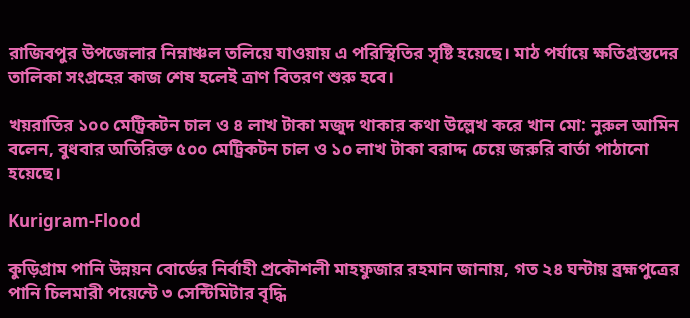রাজিবপুর উপজেলার নিম্নাঞ্চল তলিয়ে যাওয়ায় এ পরিস্থিতির সৃষ্টি হয়েছে। মাঠ পর্যায়ে ক্ষতিগ্রস্তদের তালিকা সংগ্রহের কাজ শেষ হলেই ত্রাণ বিতরণ শুরু হবে।

খয়রাতির ১০০ মেট্রিকটন চাল ও ৪ লাখ টাকা মজুদ থাকার কথা উল্লেখ করে খান মো: নুরুল আমিন  বলেন, বুধবার অতিরিক্ত ৫০০ মেট্রিকটন চাল ও ১০ লাখ টাকা বরাদ্দ চেয়ে জরুরি বার্তা পাঠানো হয়েছে।

Kurigram-Flood

কুড়িগ্রাম পানি উন্নয়ন বোর্ডের নির্বাহী প্রকৌশলী মাহফুজার রহমান জানায়, গত ২৪ ঘন্টায় ব্রহ্মপুত্রের পানি চিলমারী পয়েন্টে ৩ সেন্টিমিটার বৃদ্ধি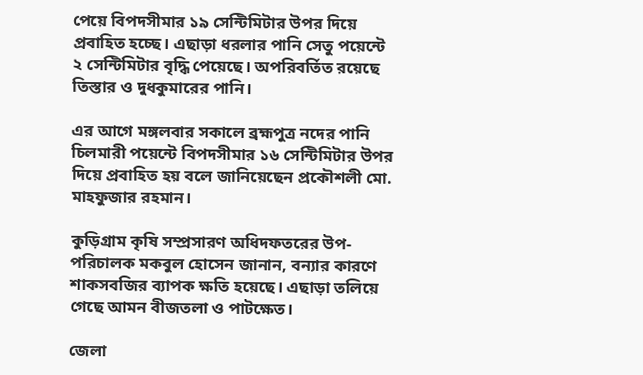পেয়ে বিপদসীমার ১৯ সেন্টিমিটার উপর দিয়ে প্রবাহিত হচ্ছে। এছাড়া ধরলার পানি সেতু পয়েন্টে ২ সেন্টিমিটার বৃদ্ধি পেয়েছে। অপরিবর্তিত রয়েছে তিস্তার ও দুধকুমারের পানি।

এর আগে মঙ্গলবার সকালে ব্রহ্মপুত্র নদের পানি চিলমারী পয়েন্টে বিপদসীমার ১৬ সেন্টিমিটার উপর দিয়ে প্রবাহিত হয় বলে জানিয়েছেন প্রকৌশলী মো. মাহফুজার রহমান।

কুড়িগ্রাম কৃষি সম্প্রসারণ অধিদফতরের উপ-পরিচালক মকবুল হোসেন জানান, বন্যার কারণে শাকসবজির ব্যাপক ক্ষতি হয়েছে। এছাড়া তলিয়ে গেছে আমন বীজতলা ও পাটক্ষেত।

জেলা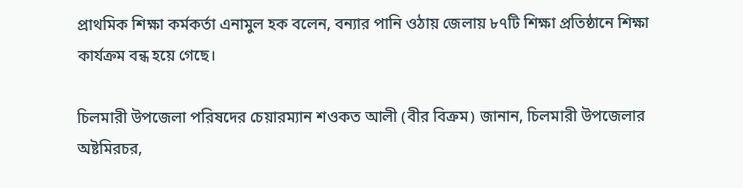প্রাথমিক শিক্ষা কর্মকর্তা এনামুল হক বলেন, বন্যার পানি ওঠায় জেলায় ৮৭টি শিক্ষা প্রতিষ্ঠানে শিক্ষা কার্যক্রম বন্ধ হয়ে গেছে।

চিলমারী উপজেলা পরিষদের চেয়ারম্যান শওকত আলী (বীর বিক্রম) জানান, চিলমারী উপজেলার অষ্টমিরচর,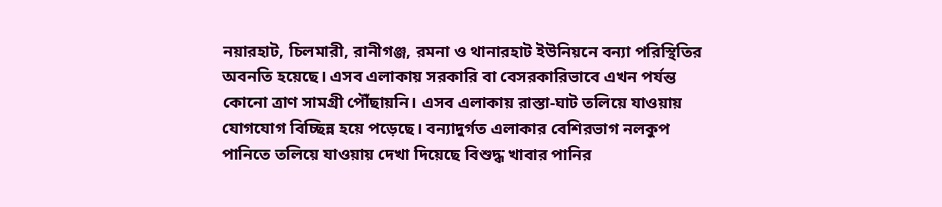নয়ারহাট, চিলমারী, রানীগঞ্জ, রমনা ও থানারহাট ইউনিয়নে বন্যা পরিস্থিতির অবনতি হয়েছে। এসব এলাকায় সরকারি বা বেসরকারিভাবে এখন পর্যন্ত কোনো ত্রাণ সামগ্রী পৌঁছায়নি। এসব এলাকায় রাস্তা-ঘাট তলিয়ে যাওয়ায় যোগযোগ বিচ্ছিন্ন হয়ে পড়েছে। বন্যাদুর্গত এলাকার বেশিরভাগ নলকুপ পানিতে তলিয়ে যাওয়ায় দেখা দিয়েছে বিশুদ্ধ খাবার পানির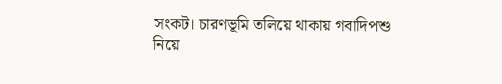সংকট। চারণভূমি তলিয়ে থাকায় গবাদিপশু নিয়ে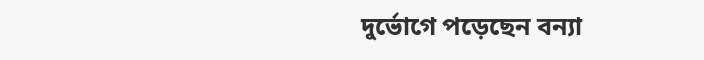দুর্ভোগে পড়েছেন বন্যা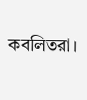কবলিতরা।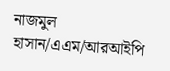নাজমুল হাসান/এএম/আরআইপি